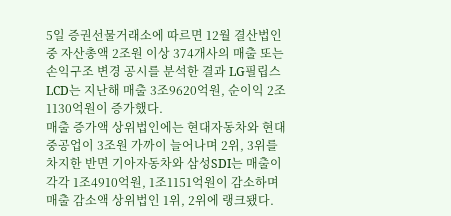5일 증권선물거래소에 따르면 12월 결산법인 중 자산총액 2조원 이상 374개사의 매출 또는 손익구조 변경 공시를 분석한 결과 LG필립스LCD는 지난해 매출 3조9620억원, 순이익 2조1130억원이 증가했다.
매출 증가액 상위법인에는 현대자동차와 현대중공업이 3조원 가까이 늘어나며 2위, 3위를 차지한 반면 기아자동차와 삼성SDI는 매출이 각각 1조4910억원, 1조1151억원이 감소하며 매출 감소액 상위법인 1위, 2위에 랭크됐다.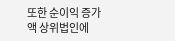또한 순이익 증가액 상위법인에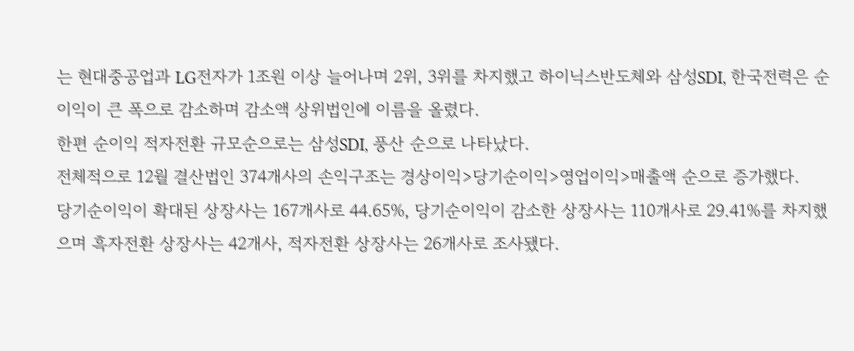는 현대중공업과 LG전자가 1조원 이상 늘어나며 2위, 3위를 차지했고 하이닉스반도체와 삼성SDI, 한국전력은 순이익이 큰 폭으로 감소하며 감소액 상위법인에 이름을 올렸다.
한편 순이익 적자전환 규모순으로는 삼성SDI, 풍산 순으로 나타났다.
전체적으로 12월 결산법인 374개사의 손익구조는 경상이익>당기순이익>영업이익>매출액 순으로 증가했다.
당기순이익이 확대된 상장사는 167개사로 44.65%, 당기순이익이 감소한 상장사는 110개사로 29.41%를 차지했으며 흑자전환 상장사는 42개사, 적자전환 상장사는 26개사로 조사됐다.